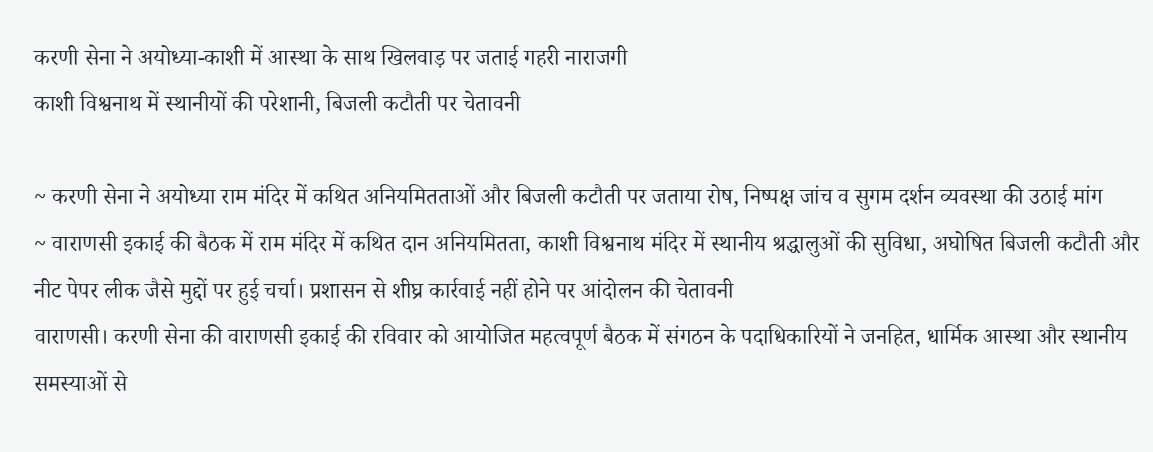करणी सेना ने अयोध्या-काशी में आस्था के साथ खिलवाड़ पर जताई गहरी नाराजगी
काशी विश्वनाथ में स्थानीयों की परेशानी, बिजली कटौती पर चेतावनी

~ करणी सेना ने अयोध्या राम मंदिर में कथित अनियमितताओं और बिजली कटौती पर जताया रोष, निष्पक्ष जांच व सुगम दर्शन व्यवस्था की उठाई मांग
~ वाराणसी इकाई की बैठक में राम मंदिर में कथित दान अनियमितता, काशी विश्वनाथ मंदिर में स्थानीय श्रद्धालुओं की सुविधा, अघोषित बिजली कटौती और नीट पेपर लीक जैसे मुद्दों पर हुई चर्चा। प्रशासन से शीघ्र कार्रवाई नहीं होने पर आंदोलन की चेतावनी
वाराणसी। करणी सेना की वाराणसी इकाई की रविवार को आयोजित महत्वपूर्ण बैठक में संगठन के पदाधिकारियों ने जनहित, धार्मिक आस्था और स्थानीय समस्याओं से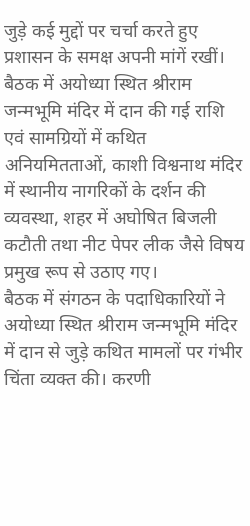जुड़े कई मुद्दों पर चर्चा करते हुए प्रशासन के समक्ष अपनी मांगें रखीं। बैठक में अयोध्या स्थित श्रीराम जन्मभूमि मंदिर में दान की गई राशि एवं सामग्रियों में कथित अनियमितताओं, काशी विश्वनाथ मंदिर में स्थानीय नागरिकों के दर्शन की व्यवस्था, शहर में अघोषित बिजली कटौती तथा नीट पेपर लीक जैसे विषय प्रमुख रूप से उठाए गए।
बैठक में संगठन के पदाधिकारियों ने अयोध्या स्थित श्रीराम जन्मभूमि मंदिर में दान से जुड़े कथित मामलों पर गंभीर चिंता व्यक्त की। करणी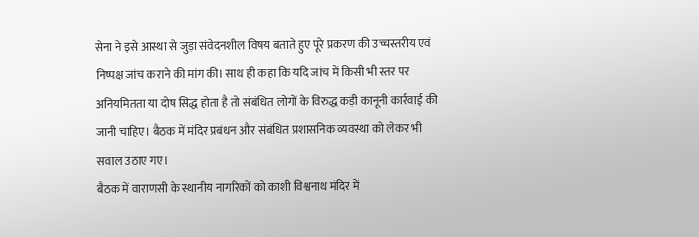सेना ने इसे आस्था से जुड़ा संवेदनशील विषय बताते हुए पूरे प्रकरण की उच्चस्तरीय एवं निष्पक्ष जांच कराने की मांग की। साथ ही कहा कि यदि जांच में किसी भी स्तर पर अनियमितता या दोष सिद्ध होता है तो संबंधित लोगों के विरुद्ध कड़ी कानूनी कार्रवाई की जानी चाहिए। बैठक में मंदिर प्रबंधन और संबंधित प्रशासनिक व्यवस्था को लेकर भी सवाल उठाए गए।
बैठक में वाराणसी के स्थानीय नागरिकों को काशी विश्वनाथ मंदिर में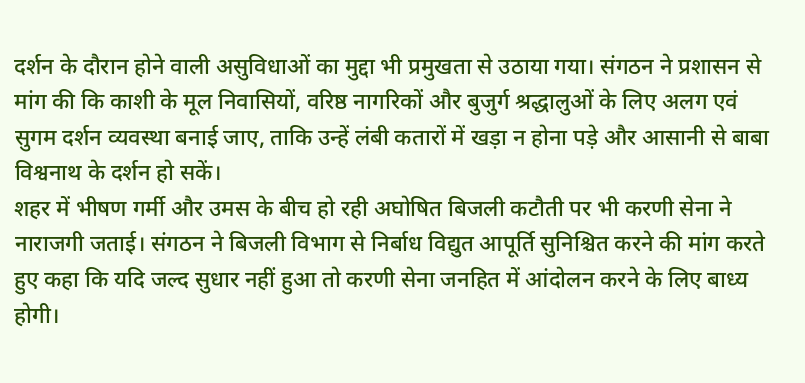दर्शन के दौरान होने वाली असुविधाओं का मुद्दा भी प्रमुखता से उठाया गया। संगठन ने प्रशासन से मांग की कि काशी के मूल निवासियों, वरिष्ठ नागरिकों और बुजुर्ग श्रद्धालुओं के लिए अलग एवं सुगम दर्शन व्यवस्था बनाई जाए, ताकि उन्हें लंबी कतारों में खड़ा न होना पड़े और आसानी से बाबा विश्वनाथ के दर्शन हो सकें।
शहर में भीषण गर्मी और उमस के बीच हो रही अघोषित बिजली कटौती पर भी करणी सेना ने नाराजगी जताई। संगठन ने बिजली विभाग से निर्बाध विद्युत आपूर्ति सुनिश्चित करने की मांग करते हुए कहा कि यदि जल्द सुधार नहीं हुआ तो करणी सेना जनहित में आंदोलन करने के लिए बाध्य होगी।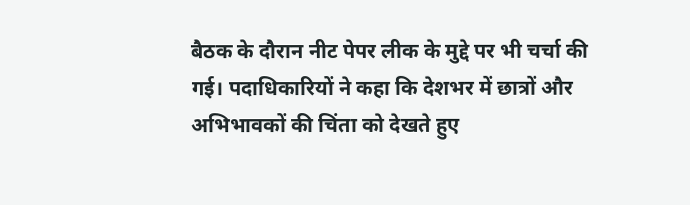बैठक के दौरान नीट पेपर लीक के मुद्दे पर भी चर्चा की गई। पदाधिकारियों ने कहा कि देशभर में छात्रों और अभिभावकों की चिंता को देखते हुए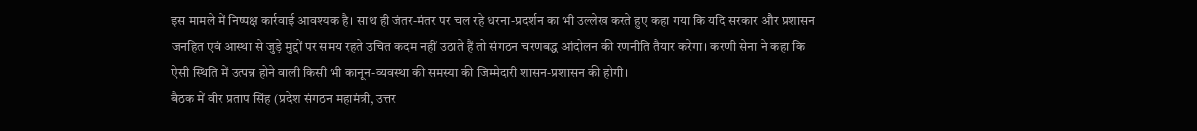इस मामले में निष्पक्ष कार्रवाई आवश्यक है। साथ ही जंतर-मंतर पर चल रहे धरना-प्रदर्शन का भी उल्लेख करते हुए कहा गया कि यदि सरकार और प्रशासन जनहित एवं आस्था से जुड़े मुद्दों पर समय रहते उचित कदम नहीं उठाते हैं तो संगठन चरणबद्ध आंदोलन की रणनीति तैयार करेगा। करणी सेना ने कहा कि ऐसी स्थिति में उत्पन्न होने वाली किसी भी कानून-व्यवस्था की समस्या की जिम्मेदारी शासन-प्रशासन की होगी।
बैठक में वीर प्रताप सिंह (प्रदेश संगठन महामंत्री, उत्तर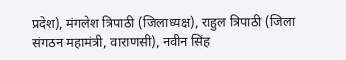प्रदेश), मंगलेश त्रिपाठी (जिलाध्यक्ष), राहुल त्रिपाठी (जिला संगठन महामंत्री, वाराणसी), नवीन सिंह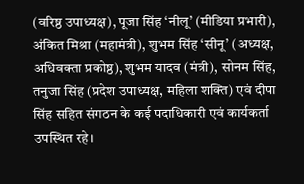(वरिष्ठ उपाध्यक्ष), पूजा सिंह ‘नीलू’ (मीडिया प्रभारी), अंकित मिश्रा (महामंत्री), शुभम सिंह ‘सीनू’ (अध्यक्ष, अधिवक्ता प्रकोष्ठ), शुभम यादव (मंत्री), सोनम सिंह, तनुजा सिंह (प्रदेश उपाध्यक्ष, महिला शक्ति) एवं दीपा सिंह सहित संगठन के कई पदाधिकारी एवं कार्यकर्ता उपस्थित रहे।